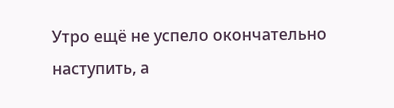Утро ещё не успело окончательно наступить, а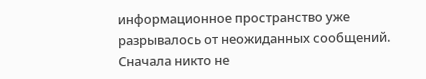информационное пространство уже разрывалось от неожиданных сообщений. Сначала никто не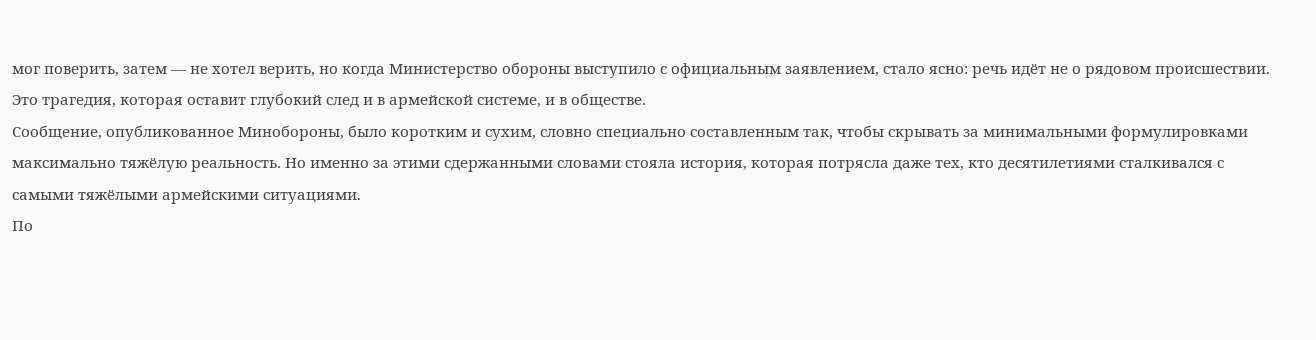мог поверить, затем — не хотел верить, но когда Министерство обороны выступило с официальным заявлением, стало ясно: речь идёт не о рядовом происшествии. Это трагедия, которая оставит глубокий след и в армейской системе, и в обществе.
Сообщение, опубликованное Минобороны, было коротким и сухим, словно специально составленным так, чтобы скрывать за минимальными формулировками максимально тяжёлую реальность. Но именно за этими сдержанными словами стояла история, которая потрясла даже тех, кто десятилетиями сталкивался с самыми тяжёлыми армейскими ситуациями.
По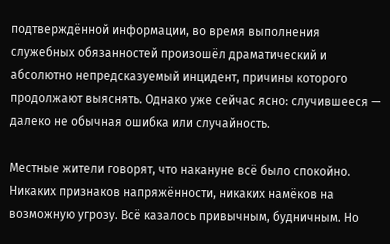подтверждённой информации, во время выполнения служебных обязанностей произошёл драматический и абсолютно непредсказуемый инцидент, причины которого продолжают выяснять. Однако уже сейчас ясно: случившееся — далеко не обычная ошибка или случайность.

Местные жители говорят, что накануне всё было спокойно. Никаких признаков напряжённости, никаких намёков на возможную угрозу. Всё казалось привычным, будничным. Но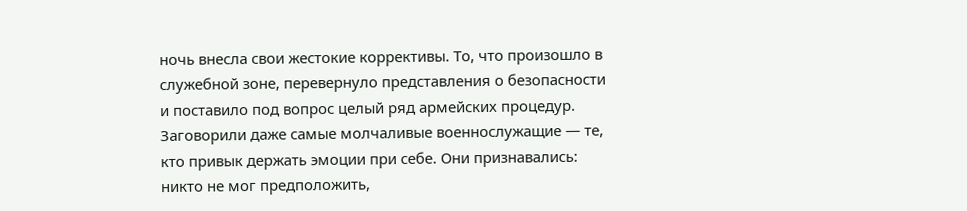ночь внесла свои жестокие коррективы. То, что произошло в служебной зоне, перевернуло представления о безопасности и поставило под вопрос целый ряд армейских процедур.
Заговорили даже самые молчаливые военнослужащие — те, кто привык держать эмоции при себе. Они признавались: никто не мог предположить,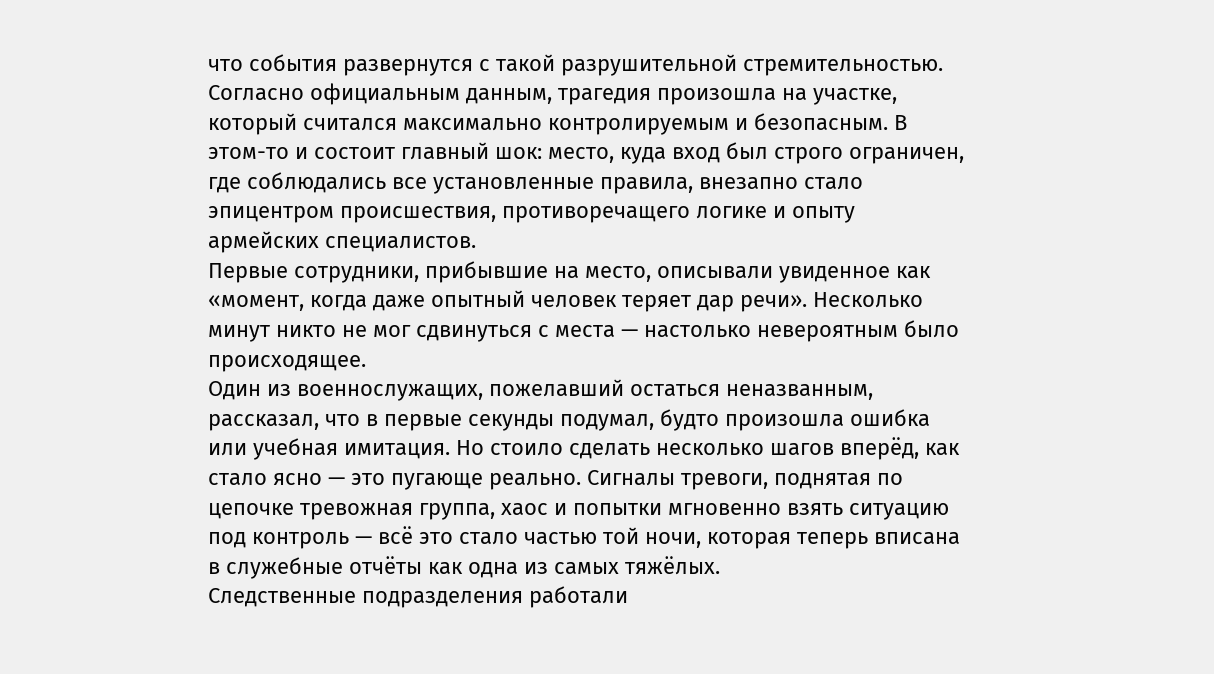что события развернутся с такой разрушительной стремительностью.
Согласно официальным данным, трагедия произошла на участке, который считался максимально контролируемым и безопасным. В этом-то и состоит главный шок: место, куда вход был строго ограничен, где соблюдались все установленные правила, внезапно стало эпицентром происшествия, противоречащего логике и опыту армейских специалистов.
Первые сотрудники, прибывшие на место, описывали увиденное как «момент, когда даже опытный человек теряет дар речи». Несколько минут никто не мог сдвинуться с места — настолько невероятным было происходящее.
Один из военнослужащих, пожелавший остаться неназванным, рассказал, что в первые секунды подумал, будто произошла ошибка или учебная имитация. Но стоило сделать несколько шагов вперёд, как стало ясно — это пугающе реально. Сигналы тревоги, поднятая по цепочке тревожная группа, хаос и попытки мгновенно взять ситуацию под контроль — всё это стало частью той ночи, которая теперь вписана в служебные отчёты как одна из самых тяжёлых.
Следственные подразделения работали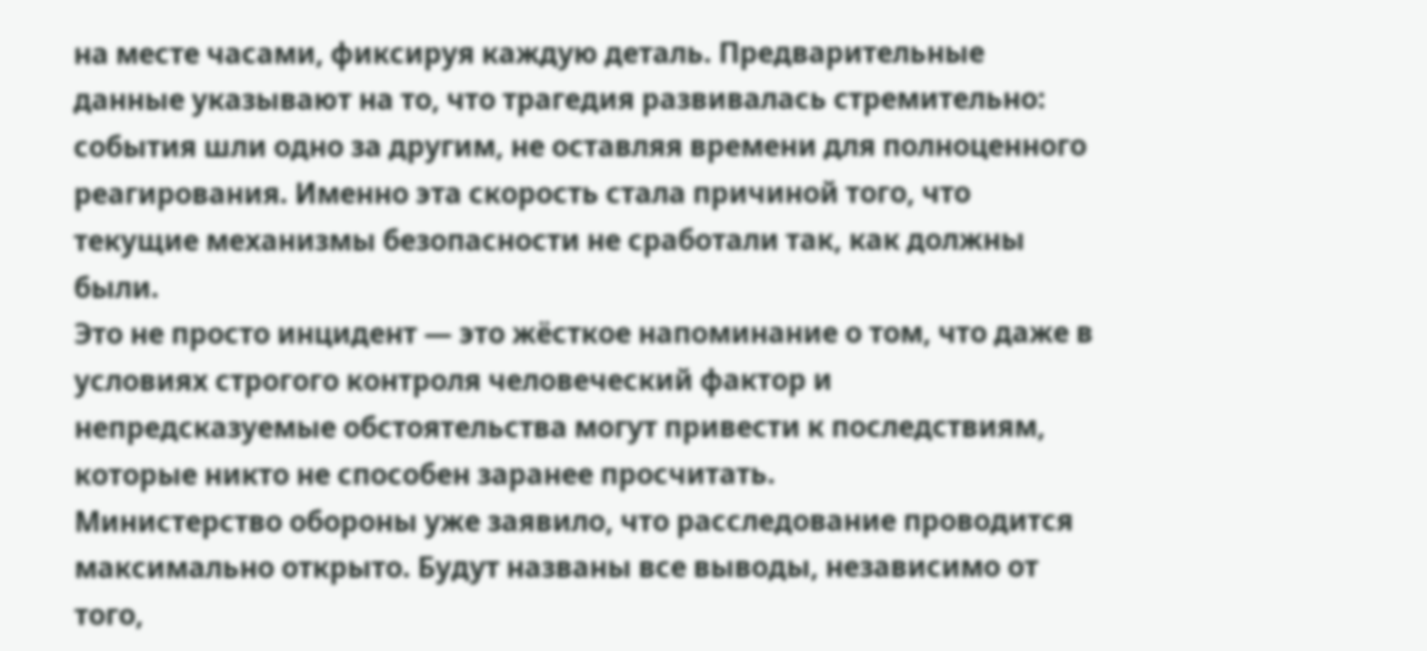на месте часами, фиксируя каждую деталь. Предварительные данные указывают на то, что трагедия развивалась стремительно: события шли одно за другим, не оставляя времени для полноценного реагирования. Именно эта скорость стала причиной того, что текущие механизмы безопасности не сработали так, как должны были.
Это не просто инцидент — это жёсткое напоминание о том, что даже в условиях строгого контроля человеческий фактор и непредсказуемые обстоятельства могут привести к последствиям, которые никто не способен заранее просчитать.
Министерство обороны уже заявило, что расследование проводится максимально открыто. Будут названы все выводы, независимо от того,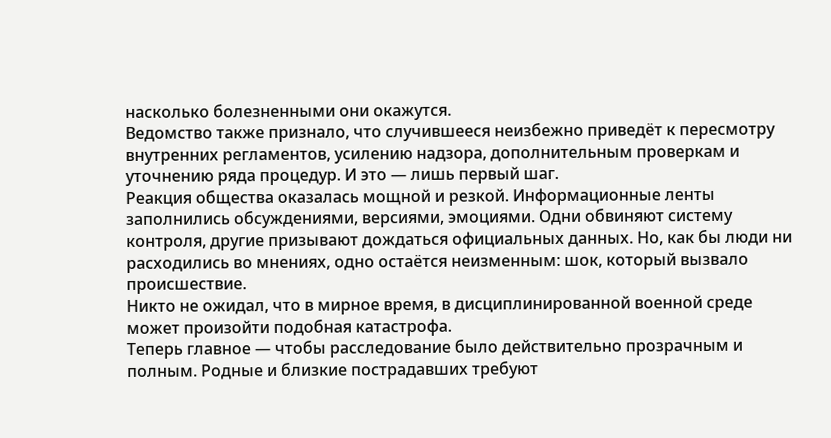насколько болезненными они окажутся.
Ведомство также признало, что случившееся неизбежно приведёт к пересмотру внутренних регламентов, усилению надзора, дополнительным проверкам и уточнению ряда процедур. И это — лишь первый шаг.
Реакция общества оказалась мощной и резкой. Информационные ленты заполнились обсуждениями, версиями, эмоциями. Одни обвиняют систему контроля, другие призывают дождаться официальных данных. Но, как бы люди ни расходились во мнениях, одно остаётся неизменным: шок, который вызвало происшествие.
Никто не ожидал, что в мирное время, в дисциплинированной военной среде может произойти подобная катастрофа.
Теперь главное — чтобы расследование было действительно прозрачным и полным. Родные и близкие пострадавших требуют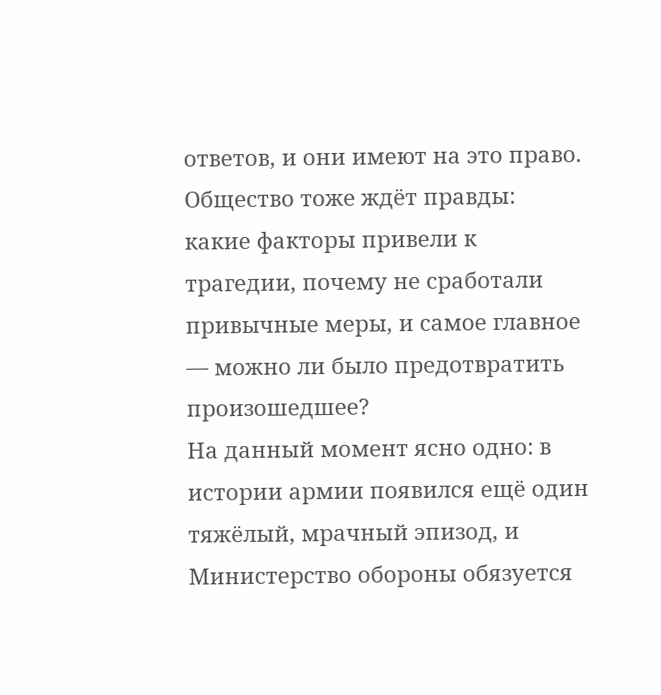ответов, и они имеют на это право. Общество тоже ждёт правды: какие факторы привели к трагедии, почему не сработали привычные меры, и самое главное — можно ли было предотвратить произошедшее?
На данный момент ясно одно: в истории армии появился ещё один тяжёлый, мрачный эпизод, и Министерство обороны обязуется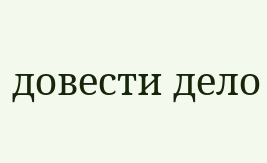довести дело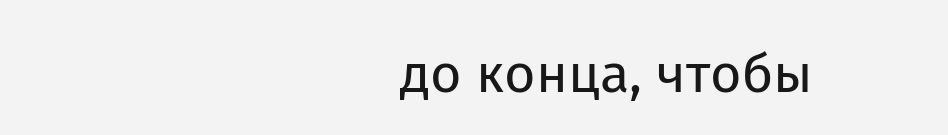до конца, чтобы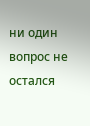ни один вопрос не остался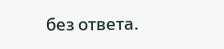без ответа.